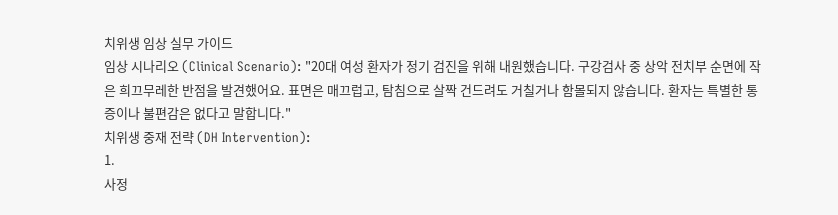치위생 임상 실무 가이드
임상 시나리오 (Clinical Scenario): "20대 여성 환자가 정기 검진을 위해 내원했습니다. 구강검사 중 상악 전치부 순면에 작은 희끄무레한 반점을 발견했어요. 표면은 매끄럽고, 탐침으로 살짝 건드려도 거칠거나 함몰되지 않습니다. 환자는 특별한 통증이나 불편감은 없다고 말합니다."
치위생 중재 전략 (DH Intervention):
1.
사정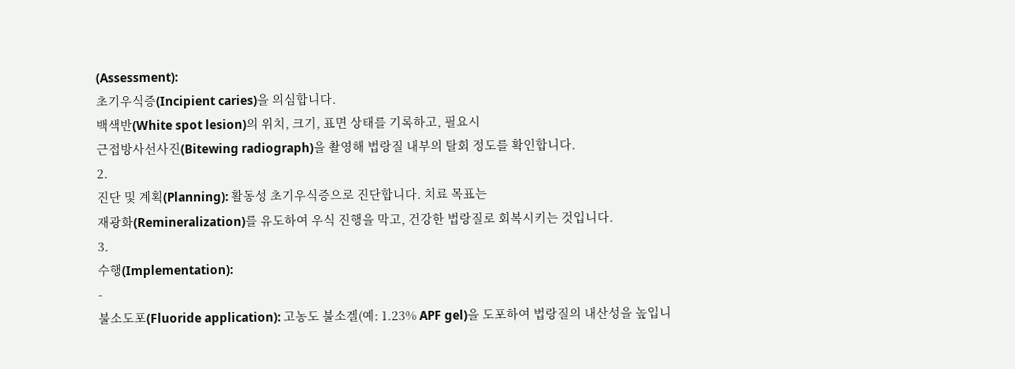(Assessment):
초기우식증(Incipient caries)을 의심합니다.
백색반(White spot lesion)의 위치, 크기, 표면 상태를 기록하고, 필요시
근접방사선사진(Bitewing radiograph)을 촬영해 법랑질 내부의 탈회 정도를 확인합니다.
2.
진단 및 계획(Planning): 활동성 초기우식증으로 진단합니다. 치료 목표는
재광화(Remineralization)를 유도하여 우식 진행을 막고, 건강한 법랑질로 회복시키는 것입니다.
3.
수행(Implementation):
-
불소도포(Fluoride application): 고농도 불소겔(예: 1.23% APF gel)을 도포하여 법랑질의 내산성을 높입니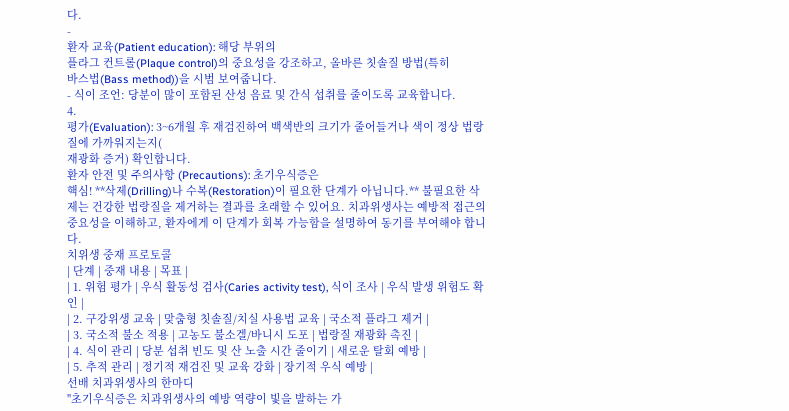다.
-
환자 교육(Patient education): 해당 부위의
플라그 컨트롤(Plaque control)의 중요성을 강조하고, 올바른 칫솔질 방법(특히
바스법(Bass method))을 시범 보여줍니다.
- 식이 조언: 당분이 많이 포함된 산성 음료 및 간식 섭취를 줄이도록 교육합니다.
4.
평가(Evaluation): 3~6개월 후 재검진하여 백색반의 크기가 줄어들거나 색이 정상 법랑질에 가까워지는지(
재광화 증거) 확인합니다.
환자 안전 및 주의사항 (Precautions): 초기우식증은
핵심! **삭제(Drilling)나 수복(Restoration)이 필요한 단계가 아닙니다.** 불필요한 삭제는 건강한 법랑질을 제거하는 결과를 초래할 수 있어요. 치과위생사는 예방적 접근의 중요성을 이해하고, 환자에게 이 단계가 회복 가능함을 설명하여 동기를 부여해야 합니다.
치위생 중재 프로토콜
| 단계 | 중재 내용 | 목표 |
| 1. 위험 평가 | 우식 활동성 검사(Caries activity test), 식이 조사 | 우식 발생 위험도 확인 |
| 2. 구강위생 교육 | 맞춤형 칫솔질/치실 사용법 교육 | 국소적 플라그 제거 |
| 3. 국소적 불소 적용 | 고농도 불소겔/바니시 도포 | 법랑질 재광화 촉진 |
| 4. 식이 관리 | 당분 섭취 빈도 및 산 노출 시간 줄이기 | 새로운 탈회 예방 |
| 5. 추적 관리 | 정기적 재검진 및 교육 강화 | 장기적 우식 예방 |
선배 치과위생사의 한마디
"초기우식증은 치과위생사의 예방 역량이 빛을 발하는 가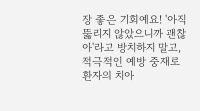장 좋은 기회예요! '아직 뚫리지 않았으니까 괜찮아'라고 방치하지 말고, 적극적인 예방 중재로 환자의 치아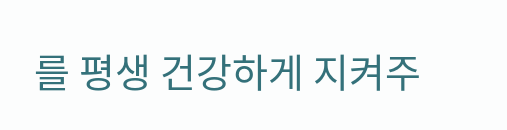를 평생 건강하게 지켜주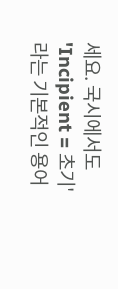세요. 국시에서도 'Incipient = 초기'라는 기본적인 용어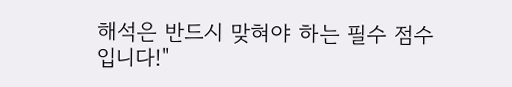해석은 반드시 맞혀야 하는 필수 점수입니다!"